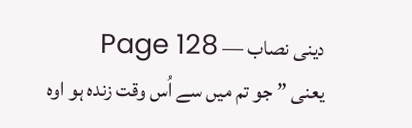دینی نصاب — Page 128
یعنی ” جو تم میں سے اُس وقت زندہ ہو اوہ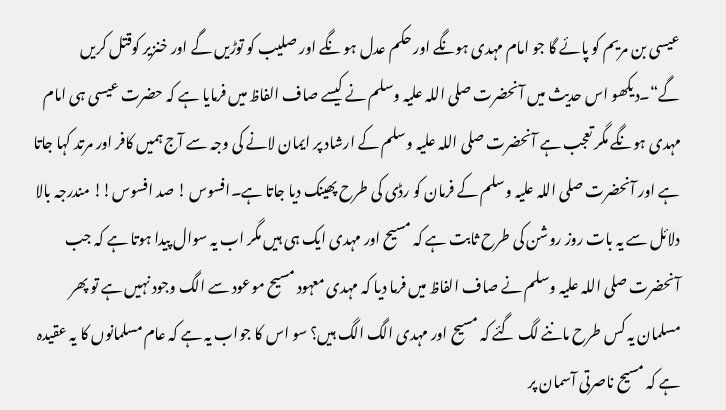عیسی بن مریم کو پائے گا جو امام مہدی ہونگے اور حکم عدل ہو نگے اور صلیب کو توڑیں گے اور خنزیر کوقتل کریں گے“۔دیکھو اس حدیث میں آنحضرت صلی اللہ علیہ وسلم نے کیسے صاف الفاظ میں فرمایا ہے کہ حضرت عیسی ہی امام مہدی ہونگے مگر تعجب ہے آنحضرت صلی اللہ علیہ وسلم کے ارشاد پر ایمان لانے کی وجہ سے آج ہمیں کافر اور مرتد کہا جاتا ہے اور آنحضرت صلی اللہ علیہ وسلم کے فرمان کو رڈی کی طرح پھینک دیا جاتا ہے۔افسوس ! صد افسوس!! مندرجہ بالا دلائل سے یہ بات روز روشن کی طرح ثابت ہے کہ مسیح اور مہدی ایک ہی ہیں مگر اب یہ سوال پیدا ہوتا ہے کہ جب آنحضرت صلی اللہ علیہ وسلم نے صاف الفاظ میں فرما دیا کہ مہدی معہود مسیح موعود سے الگ وجود نہیں ہے تو پھر مسلمان یہ کس طرح ماننے لگ گئے کہ مسیح اور مہدی الگ الگ ہیں؟ سو اس کا جواب یہ ہے کہ عام مسلمانوں کا یہ عقیدہ ہے کہ مسیح ناصرتی آسمان پر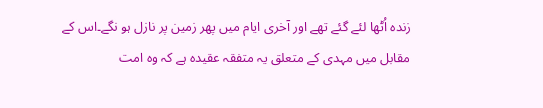زندہ اُٹھا لئے گئے تھے اور آخری ایام میں پھر زمین پر نازل ہو نگے۔اس کے مقابل میں مہدی کے متعلق یہ متفقہ عقیدہ ہے کہ وہ امت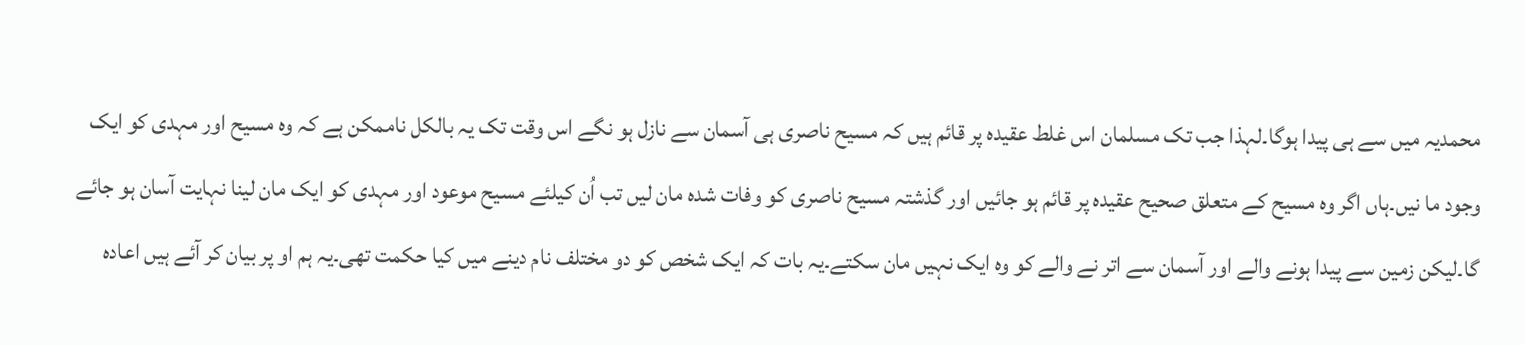محمدیہ میں سے ہی پیدا ہوگا۔لہذا جب تک مسلمان اس غلط عقیدہ پر قائم ہیں کہ مسیح ناصری ہی آسمان سے نازل ہو نگے اس وقت تک یہ بالکل ناممکن ہے کہ وہ مسیح اور مہدی کو ایک وجود ما نیں۔ہاں اگر وہ مسیح کے متعلق صحیح عقیدہ پر قائم ہو جائیں اور گذشتہ مسیح ناصری کو وفات شدہ مان لیں تب اُن کیلئے مسیح موعود اور مہدی کو ایک مان لینا نہایت آسان ہو جائے گا۔لیکن زمین سے پیدا ہونے والے اور آسمان سے اتر نے والے کو وہ ایک نہیں مان سکتے۔یہ بات کہ ایک شخص کو دو مختلف نام دینے میں کیا حکمت تھی۔یہ ہم او پر بیان کر آئے ہیں اعادہ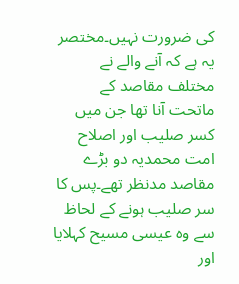کی ضرورت نہیں۔مختصر یہ ہے کہ آنے والے نے مختلف مقاصد کے ماتحت آنا تھا جن میں کسر صلیب اور اصلاح امت محمدیہ دو بڑے مقاصد مدنظر تھے۔پس کا سر صلیب ہونے کے لحاظ سے وہ عیسی مسیح کہلایا اور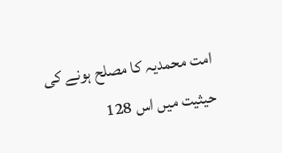امت محمدیہ کا مصلح ہونے کی حیثیت میں اس 128